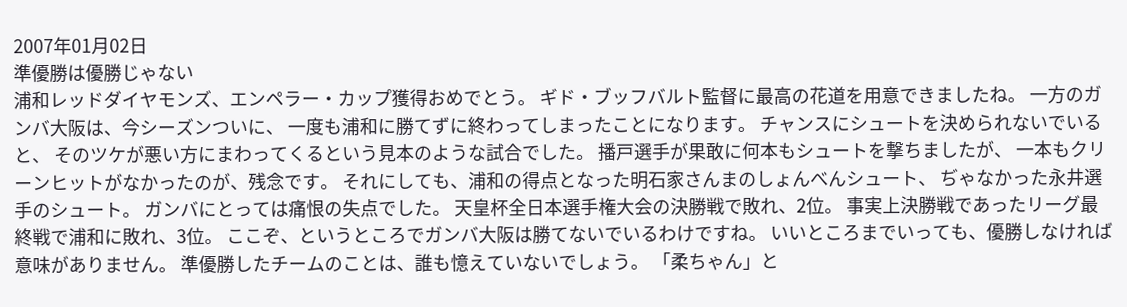2007年01月02日
準優勝は優勝じゃない
浦和レッドダイヤモンズ、エンペラー・カップ獲得おめでとう。 ギド・ブッフバルト監督に最高の花道を用意できましたね。 一方のガンバ大阪は、今シーズンついに、 一度も浦和に勝てずに終わってしまったことになります。 チャンスにシュートを決められないでいると、 そのツケが悪い方にまわってくるという見本のような試合でした。 播戸選手が果敢に何本もシュートを撃ちましたが、 一本もクリーンヒットがなかったのが、残念です。 それにしても、浦和の得点となった明石家さんまのしょんべんシュート、 ぢゃなかった永井選手のシュート。 ガンバにとっては痛恨の失点でした。 天皇杯全日本選手権大会の決勝戦で敗れ、2位。 事実上決勝戦であったリーグ最終戦で浦和に敗れ、3位。 ここぞ、というところでガンバ大阪は勝てないでいるわけですね。 いいところまでいっても、優勝しなければ意味がありません。 準優勝したチームのことは、誰も憶えていないでしょう。 「柔ちゃん」と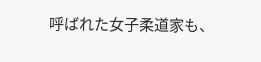呼ばれた女子柔道家も、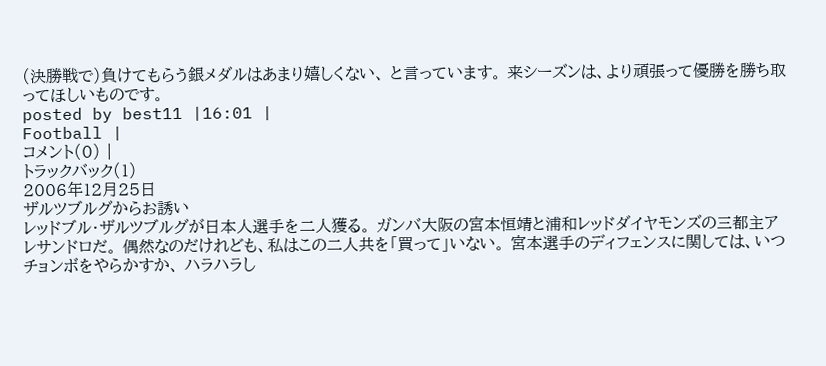(決勝戦で)負けてもらう銀メダルはあまり嬉しくない、 と言っています。 来シーズンは、より頑張って優勝を勝ち取ってほしいものです。
posted by best11 |16:01 |
Football |
コメント(0) |
トラックバック(1)
2006年12月25日
ザルツブルグからお誘い
レッドブル・ザルツブルグが日本人選手を二人獲る。 ガンバ大阪の宮本恒靖と浦和レッドダイヤモンズの三都主アレサンドロだ。 偶然なのだけれども、私はこの二人共を「買って」いない。 宮本選手のディフェンスに関しては、いつチョンボをやらかすか、 ハラハラし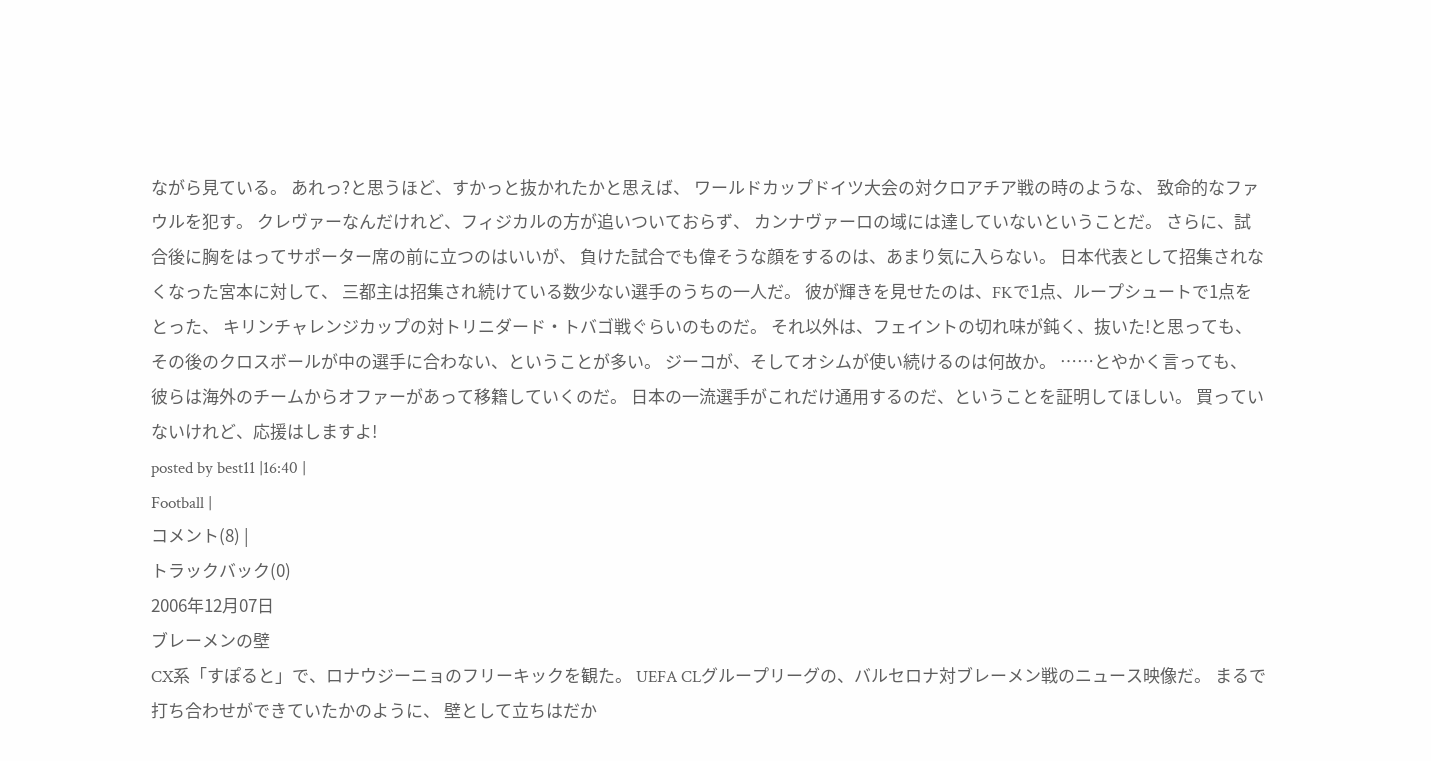ながら見ている。 あれっ?と思うほど、すかっと抜かれたかと思えば、 ワールドカップドイツ大会の対クロアチア戦の時のような、 致命的なファウルを犯す。 クレヴァーなんだけれど、フィジカルの方が追いついておらず、 カンナヴァーロの域には達していないということだ。 さらに、試合後に胸をはってサポーター席の前に立つのはいいが、 負けた試合でも偉そうな顔をするのは、あまり気に入らない。 日本代表として招集されなくなった宮本に対して、 三都主は招集され続けている数少ない選手のうちの一人だ。 彼が輝きを見せたのは、FKで1点、ループシュートで1点をとった、 キリンチャレンジカップの対トリニダード・トバゴ戦ぐらいのものだ。 それ以外は、フェイントの切れ味が鈍く、抜いた!と思っても、 その後のクロスボールが中の選手に合わない、ということが多い。 ジーコが、そしてオシムが使い続けるのは何故か。 ……とやかく言っても、 彼らは海外のチームからオファーがあって移籍していくのだ。 日本の一流選手がこれだけ通用するのだ、ということを証明してほしい。 買っていないけれど、応援はしますよ!
posted by best11 |16:40 |
Football |
コメント(8) |
トラックバック(0)
2006年12月07日
ブレーメンの壁
CX系「すぽると」で、ロナウジーニョのフリーキックを観た。 UEFA CLグループリーグの、バルセロナ対ブレーメン戦のニュース映像だ。 まるで打ち合わせができていたかのように、 壁として立ちはだか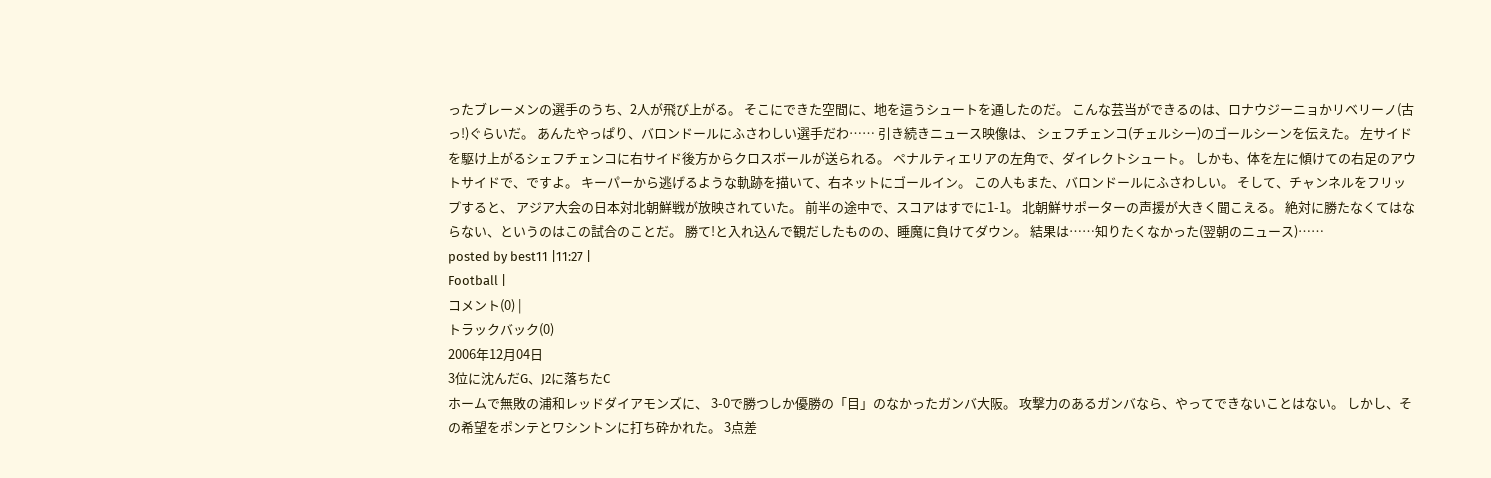ったブレーメンの選手のうち、2人が飛び上がる。 そこにできた空間に、地を這うシュートを通したのだ。 こんな芸当ができるのは、ロナウジーニョかリベリーノ(古っ!)ぐらいだ。 あんたやっぱり、バロンドールにふさわしい選手だわ…… 引き続きニュース映像は、 シェフチェンコ(チェルシー)のゴールシーンを伝えた。 左サイドを駆け上がるシェフチェンコに右サイド後方からクロスボールが送られる。 ペナルティエリアの左角で、ダイレクトシュート。 しかも、体を左に傾けての右足のアウトサイドで、ですよ。 キーパーから逃げるような軌跡を描いて、右ネットにゴールイン。 この人もまた、バロンドールにふさわしい。 そして、チャンネルをフリップすると、 アジア大会の日本対北朝鮮戦が放映されていた。 前半の途中で、スコアはすでに1-1。 北朝鮮サポーターの声援が大きく聞こえる。 絶対に勝たなくてはならない、というのはこの試合のことだ。 勝て!と入れ込んで観だしたものの、睡魔に負けてダウン。 結果は……知りたくなかった(翌朝のニュース)……
posted by best11 |11:27 |
Football |
コメント(0) |
トラックバック(0)
2006年12月04日
3位に沈んだG、J2に落ちたC
ホームで無敗の浦和レッドダイアモンズに、 3-0で勝つしか優勝の「目」のなかったガンバ大阪。 攻撃力のあるガンバなら、やってできないことはない。 しかし、その希望をポンテとワシントンに打ち砕かれた。 3点差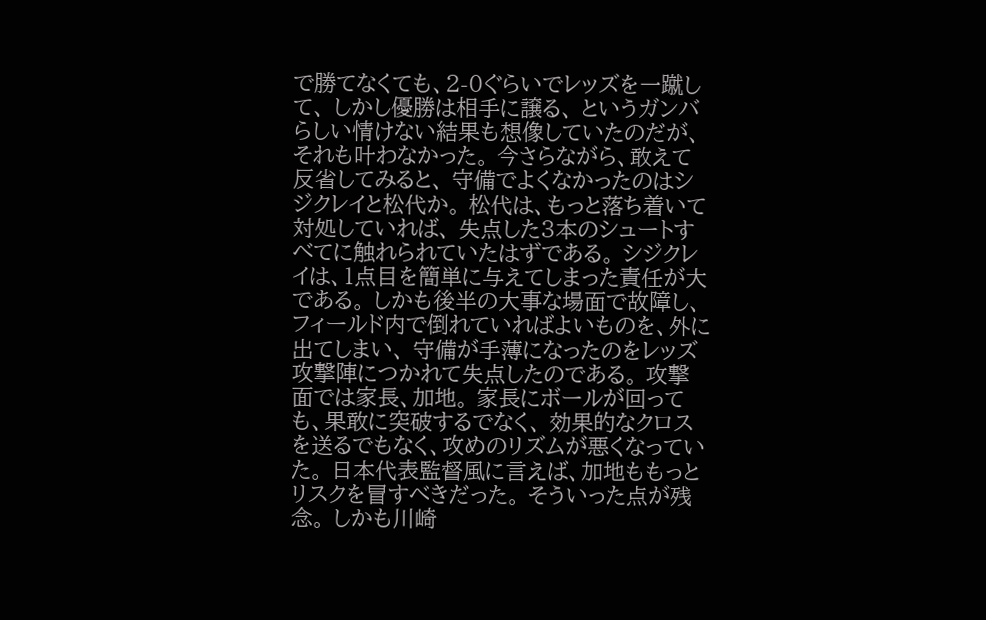で勝てなくても、2-0ぐらいでレッズを一蹴して、 しかし優勝は相手に譲る、 というガンバらしい情けない結果も想像していたのだが、 それも叶わなかった。 今さらながら、敢えて反省してみると、 守備でよくなかったのはシジクレイと松代か。 松代は、もっと落ち着いて対処していれば、 失点した3本のシュートすべてに触れられていたはずである。 シジクレイは、1点目を簡単に与えてしまった責任が大である。 しかも後半の大事な場面で故障し、 フィールド内で倒れていればよいものを、外に出てしまい、 守備が手薄になったのをレッズ攻撃陣につかれて失点したのである。 攻撃面では家長、加地。 家長にボールが回っても、果敢に突破するでなく、 効果的なクロスを送るでもなく、攻めのリズムが悪くなっていた。 日本代表監督風に言えば、加地ももっとリスクを冒すべきだった。 そういった点が残念。 しかも川崎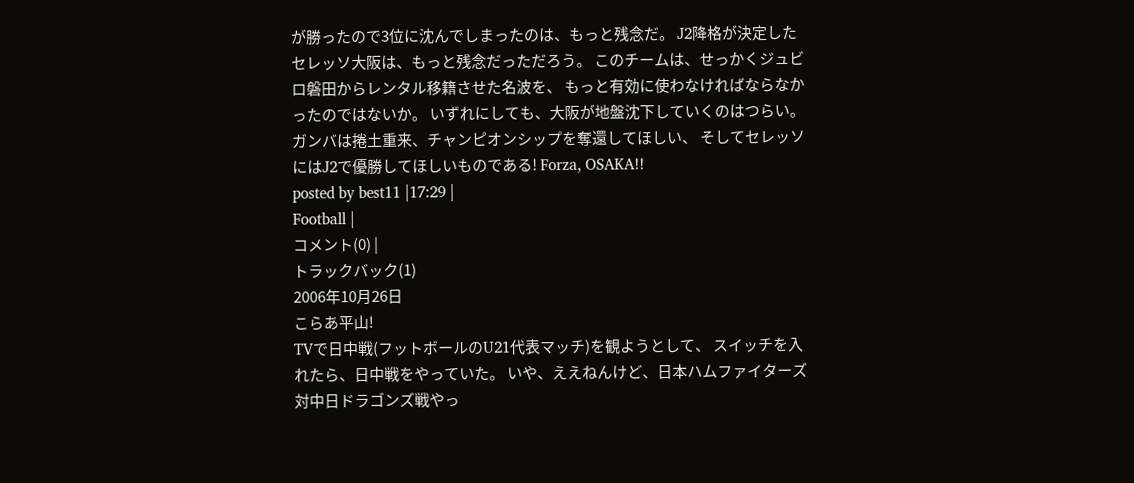が勝ったので3位に沈んでしまったのは、もっと残念だ。 J2降格が決定したセレッソ大阪は、もっと残念だっただろう。 このチームは、せっかくジュビロ磐田からレンタル移籍させた名波を、 もっと有効に使わなければならなかったのではないか。 いずれにしても、大阪が地盤沈下していくのはつらい。 ガンバは捲土重来、チャンピオンシップを奪還してほしい、 そしてセレッソにはJ2で優勝してほしいものである! Forza, OSAKA!!
posted by best11 |17:29 |
Football |
コメント(0) |
トラックバック(1)
2006年10月26日
こらあ平山!
TVで日中戦(フットボールのU21代表マッチ)を観ようとして、 スイッチを入れたら、日中戦をやっていた。 いや、ええねんけど、日本ハムファイターズ対中日ドラゴンズ戦やっ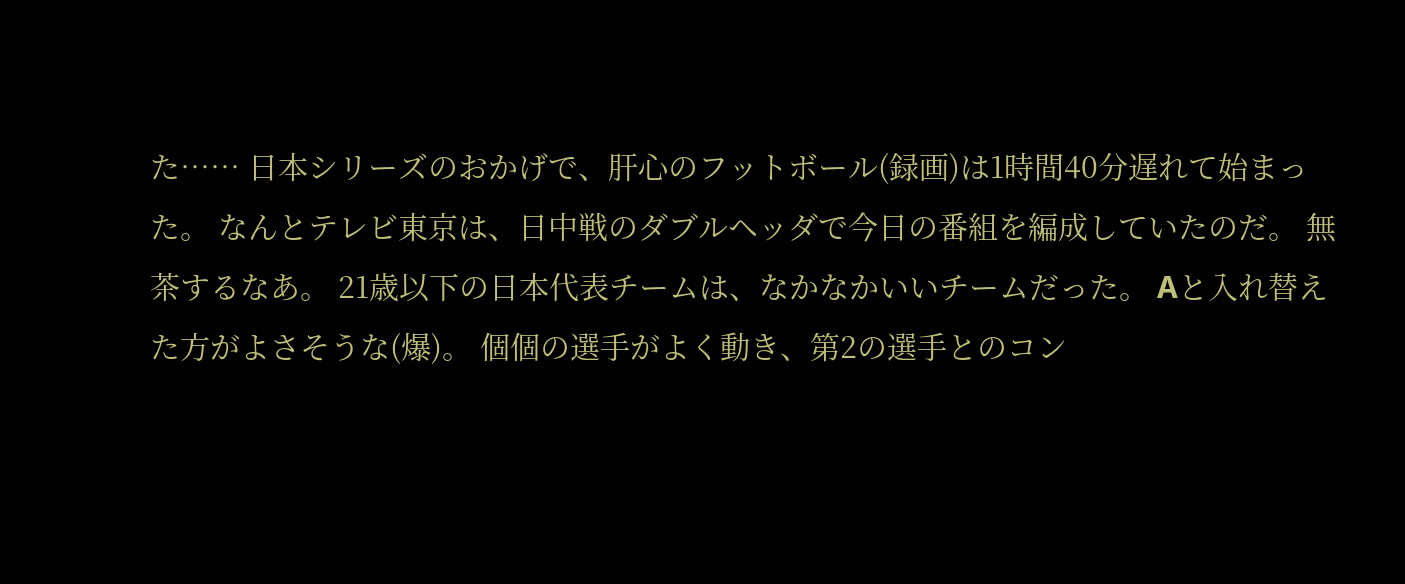た…… 日本シリーズのおかげで、肝心のフットボール(録画)は1時間40分遅れて始まった。 なんとテレビ東京は、日中戦のダブルヘッダで今日の番組を編成していたのだ。 無茶するなあ。 21歳以下の日本代表チームは、なかなかいいチームだった。 Aと入れ替えた方がよさそうな(爆)。 個個の選手がよく動き、第2の選手とのコン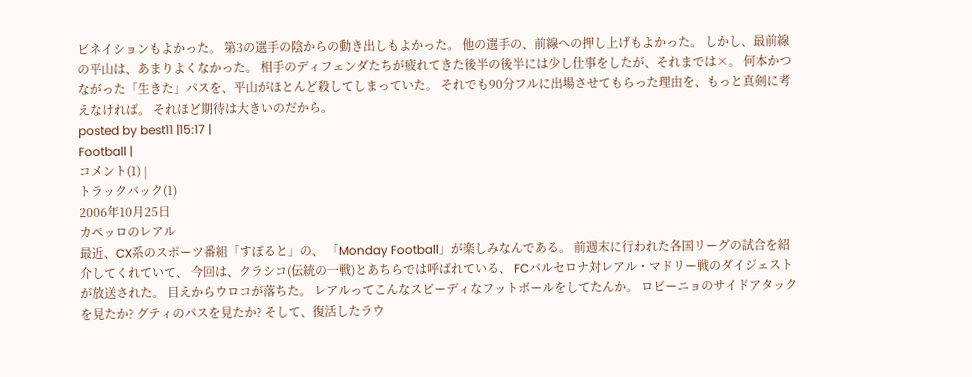ビネイションもよかった。 第3の選手の陰からの動き出しもよかった。 他の選手の、前線への押し上げもよかった。 しかし、最前線の平山は、あまりよくなかった。 相手のディフェンダたちが疲れてきた後半の後半には少し仕事をしたが、それまでは×。 何本かつながった「生きた」パスを、平山がほとんど殺してしまっていた。 それでも90分フルに出場させてもらった理由を、もっと真剣に考えなければ。 それほど期待は大きいのだから。
posted by best11 |15:17 |
Football |
コメント(1) |
トラックバック(1)
2006年10月25日
カペッロのレアル
最近、CX系のスポーツ番組「すぽると」の、 「Monday Football」が楽しみなんである。 前週末に行われた各国リーグの試合を紹介してくれていて、 今回は、クラシコ(伝統の一戦)とあちらでは呼ばれている、 FCバルセロナ対レアル・マドリー戦のダイジェストが放送された。 目えからウロコが落ちた。 レアルってこんなスピーディなフットボールをしてたんか。 ロビーニョのサイドアタックを見たか? グティのパスを見たか? そして、復活したラウ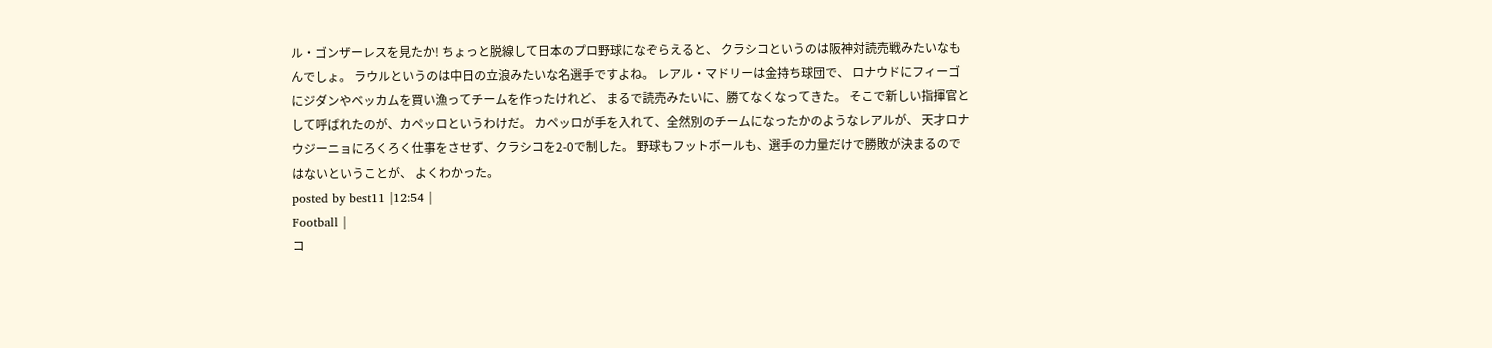ル・ゴンザーレスを見たか! ちょっと脱線して日本のプロ野球になぞらえると、 クラシコというのは阪神対読売戦みたいなもんでしょ。 ラウルというのは中日の立浪みたいな名選手ですよね。 レアル・マドリーは金持ち球団で、 ロナウドにフィーゴにジダンやベッカムを買い漁ってチームを作ったけれど、 まるで読売みたいに、勝てなくなってきた。 そこで新しい指揮官として呼ばれたのが、カペッロというわけだ。 カペッロが手を入れて、全然別のチームになったかのようなレアルが、 天才ロナウジーニョにろくろく仕事をさせず、クラシコを2-0で制した。 野球もフットボールも、選手の力量だけで勝敗が決まるのではないということが、 よくわかった。
posted by best11 |12:54 |
Football |
コ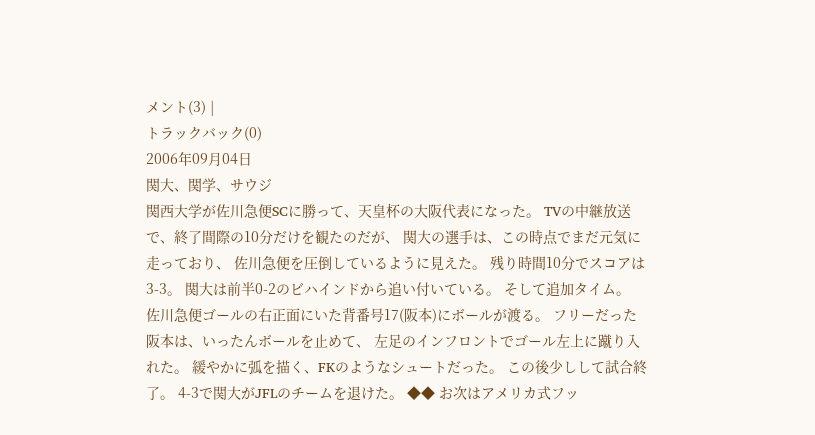メント(3) |
トラックバック(0)
2006年09月04日
関大、関学、サウジ
関西大学が佐川急便SCに勝って、天皇杯の大阪代表になった。 TVの中継放送で、終了間際の10分だけを観たのだが、 関大の選手は、この時点でまだ元気に走っており、 佐川急便を圧倒しているように見えた。 残り時間10分でスコアは3-3。 関大は前半0-2のビハインドから追い付いている。 そして追加タイム。 佐川急便ゴールの右正面にいた背番号17(阪本)にボールが渡る。 フリーだった阪本は、いったんボールを止めて、 左足のインフロントでゴール左上に蹴り入れた。 緩やかに弧を描く、FKのようなシュートだった。 この後少しして試合終了。 4-3で関大がJFLのチームを退けた。 ◆◆ お次はアメリカ式フッ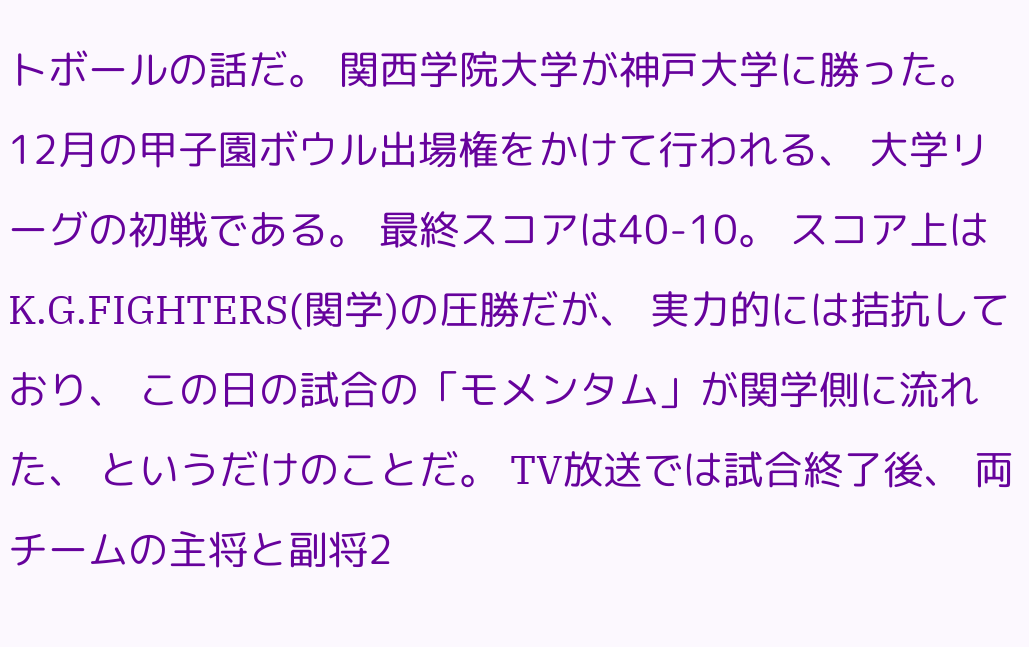トボールの話だ。 関西学院大学が神戸大学に勝った。 12月の甲子園ボウル出場権をかけて行われる、 大学リーグの初戦である。 最終スコアは40-10。 スコア上はK.G.FIGHTERS(関学)の圧勝だが、 実力的には拮抗しており、 この日の試合の「モメンタム」が関学側に流れた、 というだけのことだ。 TV放送では試合終了後、 両チームの主将と副将2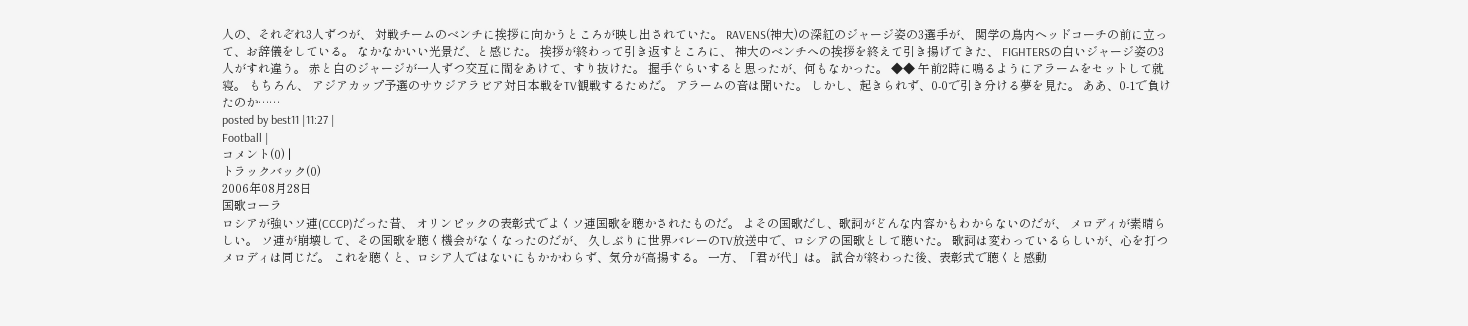人の、それぞれ3人ずつが、 対戦チームのベンチに挨拶に向かうところが映し出されていた。 RAVENS(神大)の深紅のジャージ姿の3選手が、 関学の鳥内ヘッドコーチの前に立って、お辞儀をしている。 なかなかいい光景だ、と感じた。 挨拶が終わって引き返すところに、 神大のベンチへの挨拶を終えて引き揚げてきた、 FIGHTERSの白いジャージ姿の3人がすれ違う。 赤と白のジャージが一人ずつ交互に間をあけて、すり抜けた。 握手ぐらいすると思ったが、何もなかった。 ◆◆ 午前2時に鳴るようにアラームをセットして就寝。 もちろん、 アジアカップ予選のサウジアラビア対日本戦をTV観戦するためだ。 アラームの音は聞いた。 しかし、起きられず、0-0で引き分ける夢を見た。 ああ、0-1で負けたのか……
posted by best11 |11:27 |
Football |
コメント(0) |
トラックバック(0)
2006年08月28日
国歌コーラ
ロシアが強いソ連(CCCP)だった昔、 オリンピックの表彰式でよくソ連国歌を聴かされたものだ。 よその国歌だし、歌詞がどんな内容かもわからないのだが、 メロディが素晴らしい。 ソ連が崩壊して、その国歌を聴く機会がなくなったのだが、 久しぶりに世界バレーのTV放送中で、ロシアの国歌として聴いた。 歌詞は変わっているらしいが、心を打つメロディは同じだ。 これを聴くと、ロシア人ではないにもかかわらず、気分が高揚する。 一方、「君が代」は。 試合が終わった後、表彰式で聴くと感動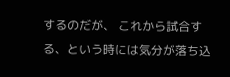するのだが、 これから試合する、という時には気分が落ち込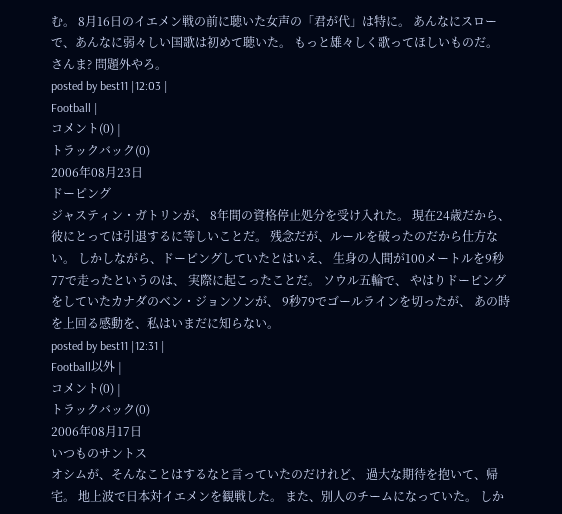む。 8月16日のイエメン戦の前に聴いた女声の「君が代」は特に。 あんなにスローで、あんなに弱々しい国歌は初めて聴いた。 もっと雄々しく歌ってほしいものだ。 さんま? 問題外やろ。
posted by best11 |12:03 |
Football |
コメント(0) |
トラックバック(0)
2006年08月23日
ドーピング
ジャスティン・ガトリンが、 8年間の資格停止処分を受け入れた。 現在24歳だから、彼にとっては引退するに等しいことだ。 残念だが、ルールを破ったのだから仕方ない。 しかしながら、ドーピングしていたとはいえ、 生身の人間が100メートルを9秒77で走ったというのは、 実際に起こったことだ。 ソウル五輪で、 やはりドーピングをしていたカナダのベン・ジョンソンが、 9秒79でゴールラインを切ったが、 あの時を上回る感動を、私はいまだに知らない。
posted by best11 |12:31 |
Football以外 |
コメント(0) |
トラックバック(0)
2006年08月17日
いつものサントス
オシムが、そんなことはするなと言っていたのだけれど、 過大な期待を抱いて、帰宅。 地上波で日本対イエメンを観戦した。 また、別人のチームになっていた。 しか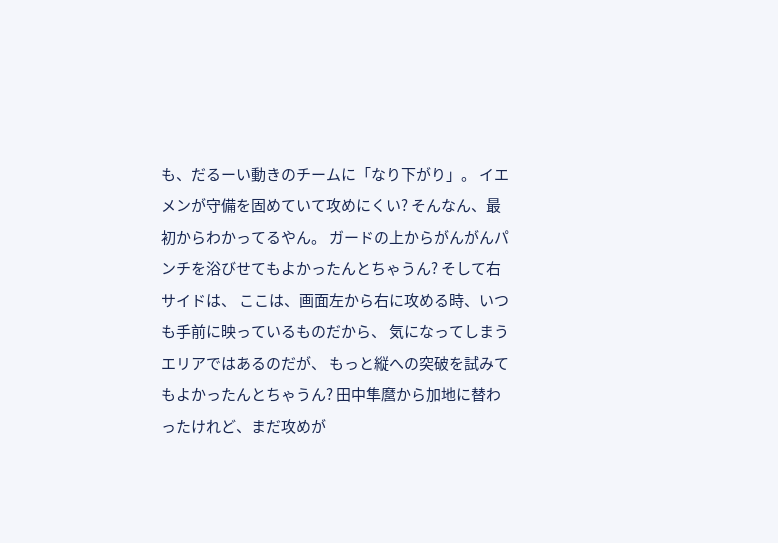も、だるーい動きのチームに「なり下がり」。 イエメンが守備を固めていて攻めにくい? そんなん、最初からわかってるやん。 ガードの上からがんがんパンチを浴びせてもよかったんとちゃうん? そして右サイドは、 ここは、画面左から右に攻める時、いつも手前に映っているものだから、 気になってしまうエリアではあるのだが、 もっと縦への突破を試みてもよかったんとちゃうん? 田中隼麿から加地に替わったけれど、まだ攻めが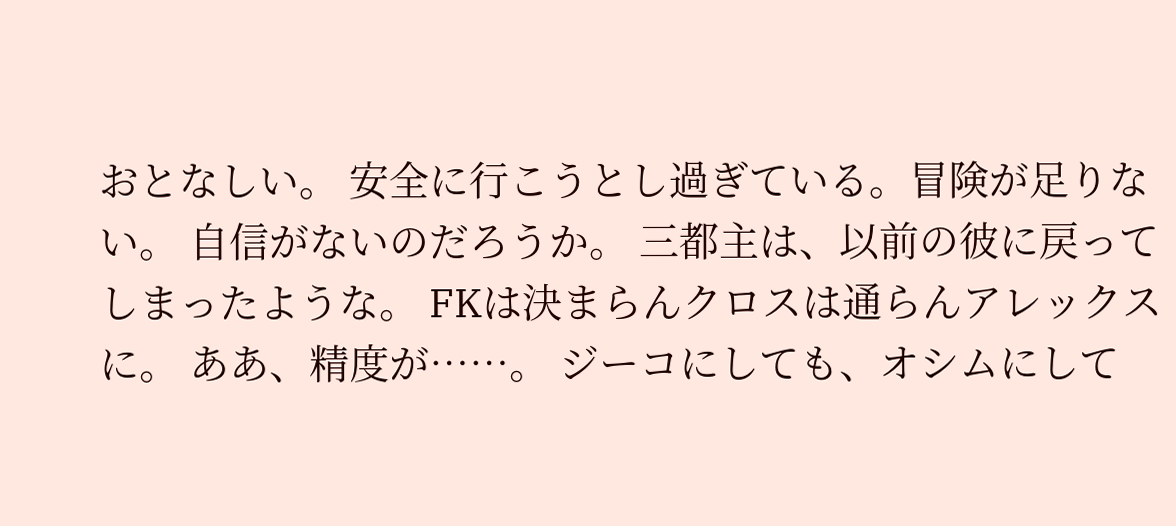おとなしい。 安全に行こうとし過ぎている。冒険が足りない。 自信がないのだろうか。 三都主は、以前の彼に戻ってしまったような。 FKは決まらんクロスは通らんアレックスに。 ああ、精度が……。 ジーコにしても、オシムにして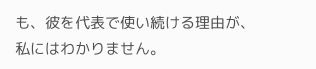も、彼を代表で使い続ける理由が、 私にはわかりません。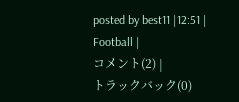posted by best11 |12:51 |
Football |
コメント(2) |
トラックバック(0)